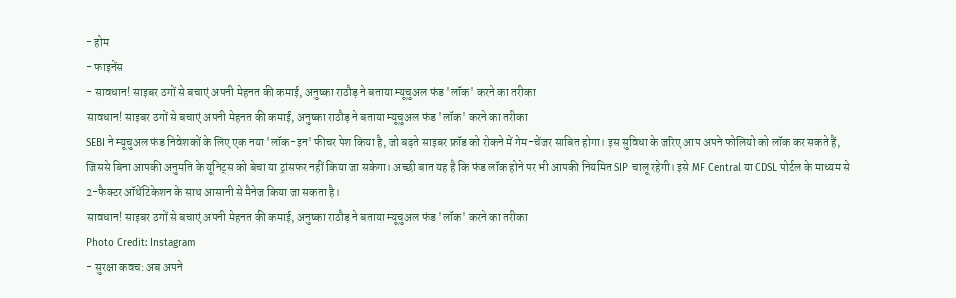- होम
- फाइनेंस
- सावधान! साइबर ठगों से बचाएं अपनी मेहनत की कमाई, अनुष्का राठौड़ ने बताया म्यूचुअल फंड 'लॉक' करने का तरीका
सावधान! साइबर ठगों से बचाएं अपनी मेहनत की कमाई, अनुष्का राठौड़ ने बताया म्यूचुअल फंड 'लॉक' करने का तरीका
SEBI ने म्यूचुअल फंड निवेशकों के लिए एक नया 'लॉक-इन' फीचर पेश किया है, जो बढ़ते साइबर फ्रॉड को रोकने में गेम-चेंजर साबित होगा। इस सुविधा के जरिए आप अपने फोलियो को लॉक कर सकते हैं, जिससे बिना आपकी अनुमति के यूनिट्स को बेचा या ट्रांसफर नहीं किया जा सकेगा। अच्छी बात यह है कि फंड लॉक होने पर भी आपकी नियमित SIP चालू रहेगी। इसे MF Central या CDSL पोर्टल के माध्यम से 2-फैक्टर ऑथेंटिकेशन के साथ आसानी से मैनेज किया जा सकता है।
सावधान! साइबर ठगों से बचाएं अपनी मेहनत की कमाई, अनुष्का राठौड़ ने बताया म्यूचुअल फंड 'लॉक' करने का तरीका
Photo Credit: Instagram
- सुरक्षा कवच: अब अपने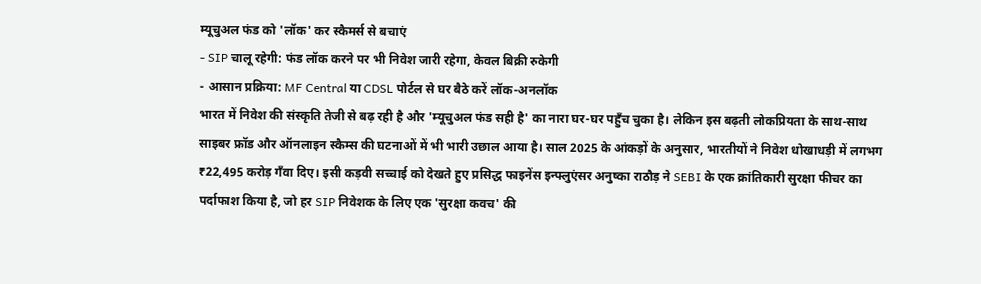म्यूचुअल फंड को 'लॉक' कर स्कैमर्स से बचाएं
- SIP चालू रहेगी: फंड लॉक करने पर भी निवेश जारी रहेगा, केवल बिक्री रुकेगी
- आसान प्रक्रिया: MF Central या CDSL पोर्टल से घर बैठे करें लॉक-अनलॉक
भारत में निवेश की संस्कृति तेजी से बढ़ रही है और 'म्यूचुअल फंड सही है' का नारा घर-घर पहुँच चुका है। लेकिन इस बढ़ती लोकप्रियता के साथ-साथ साइबर फ्रॉड और ऑनलाइन स्कैम्स की घटनाओं में भी भारी उछाल आया है। साल 2025 के आंकड़ों के अनुसार, भारतीयों ने निवेश धोखाधड़ी में लगभग ₹22,495 करोड़ गँवा दिए। इसी कड़वी सच्चाई को देखते हुए प्रसिद्ध फाइनेंस इन्फ्लुएंसर अनुष्का राठौड़ ने SEBI के एक क्रांतिकारी सुरक्षा फीचर का पर्दाफाश किया है, जो हर SIP निवेशक के लिए एक 'सुरक्षा कवच' की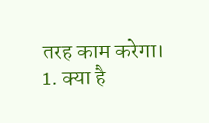तरह काम करेगा।
1. क्या है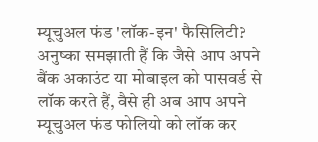म्यूचुअल फंड 'लॉक-इन' फैसिलिटी?
अनुष्का समझाती हैं कि जैसे आप अपने बैंक अकाउंट या मोबाइल को पासवर्ड से लॉक करते हैं, वैसे ही अब आप अपने म्यूचुअल फंड फोलियो को लॉक कर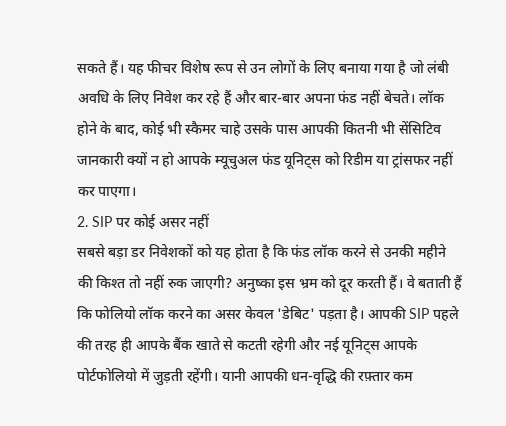सकते हैं। यह फीचर विशेष रूप से उन लोगों के लिए बनाया गया है जो लंबी अवधि के लिए निवेश कर रहे हैं और बार-बार अपना फंड नहीं बेचते। लॉक होने के बाद, कोई भी स्कैमर चाहे उसके पास आपकी कितनी भी सेंसिटिव जानकारी क्यों न हो आपके म्यूचुअल फंड यूनिट्स को रिडीम या ट्रांसफर नहीं कर पाएगा।
2. SIP पर कोई असर नहीं
सबसे बड़ा डर निवेशकों को यह होता है कि फंड लॉक करने से उनकी महीने की किश्त तो नहीं रुक जाएगी? अनुष्का इस भ्रम को दूर करती हैं। वे बताती हैं कि फोलियो लॉक करने का असर केवल 'डेबिट' पड़ता है। आपकी SIP पहले की तरह ही आपके बैंक खाते से कटती रहेगी और नई यूनिट्स आपके पोर्टफोलियो में जुड़ती रहेंगी। यानी आपकी धन-वृद्धि की रफ़्तार कम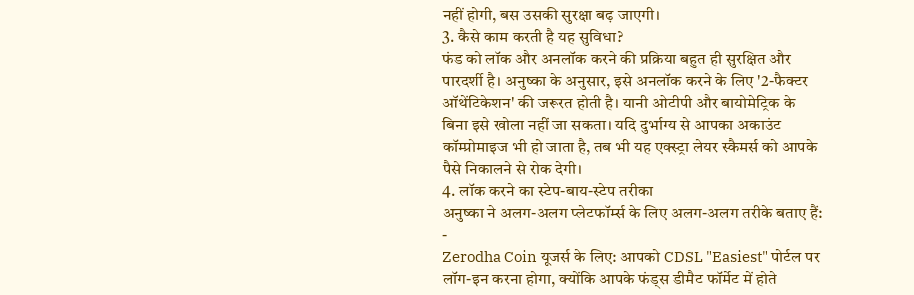नहीं होगी, बस उसकी सुरक्षा बढ़ जाएगी।
3. कैसे काम करती है यह सुविधा?
फंड को लॉक और अनलॉक करने की प्रक्रिया बहुत ही सुरक्षित और पारदर्शी है। अनुष्का के अनुसार, इसे अनलॉक करने के लिए '2-फैक्टर ऑथेंटिकेशन' की जरूरत होती है। यानी ओटीपी और बायोमेट्रिक के बिना इसे खोला नहीं जा सकता। यदि दुर्भाग्य से आपका अकाउंट कॉम्प्रोमाइज भी हो जाता है, तब भी यह एक्स्ट्रा लेयर स्कैमर्स को आपके पैसे निकालने से रोक देगी।
4. लॉक करने का स्टेप-बाय-स्टेप तरीका
अनुष्का ने अलग-अलग प्लेटफॉर्म्स के लिए अलग-अलग तरीके बताए हैं:
-
Zerodha Coin यूजर्स के लिए: आपको CDSL "Easiest" पोर्टल पर लॉग-इन करना होगा, क्योंकि आपके फंड्स डीमैट फॉर्मेट में होते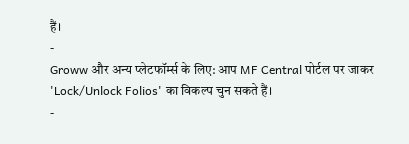हैं।
-
Groww और अन्य प्लेटफॉर्म्स के लिए: आप MF Central पोर्टल पर जाकर 'Lock/Unlock Folios' का विकल्प चुन सकते हैं।
-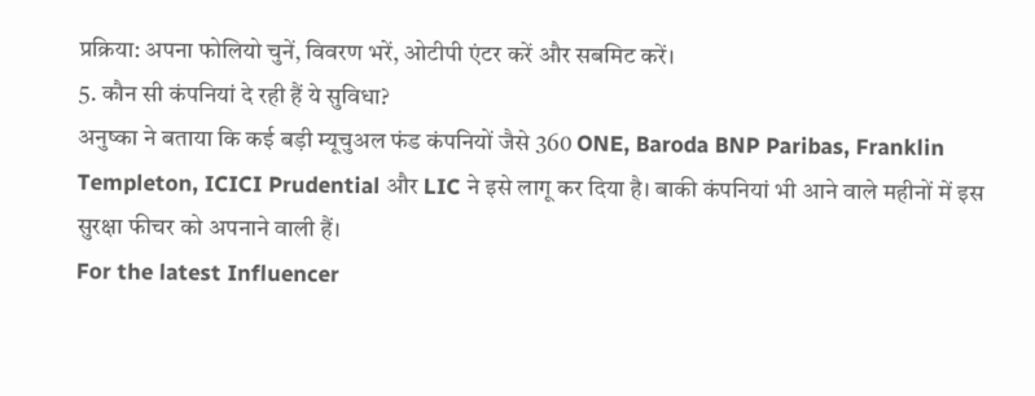प्रक्रिया: अपना फोलियो चुनें, विवरण भरें, ओटीपी एंटर करें और सबमिट करें।
5. कौन सी कंपनियां दे रही हैं ये सुविधा?
अनुष्का ने बताया कि कई बड़ी म्यूचुअल फंड कंपनियों जैसे 360 ONE, Baroda BNP Paribas, Franklin Templeton, ICICI Prudential और LIC ने इसे लागू कर दिया है। बाकी कंपनियां भी आने वाले महीनों में इस सुरक्षा फीचर को अपनाने वाली हैं।
For the latest Influencer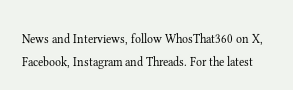News and Interviews, follow WhosThat360 on X, Facebook, Instagram and Threads. For the latest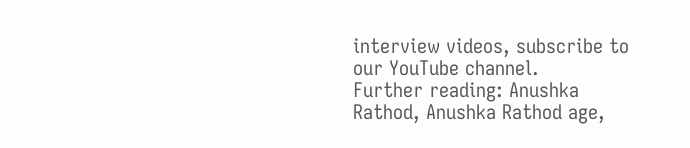interview videos, subscribe to our YouTube channel.
Further reading: Anushka Rathod, Anushka Rathod age,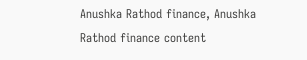Anushka Rathod finance, Anushka Rathod finance content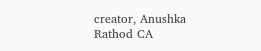creator, Anushka Rathod CA